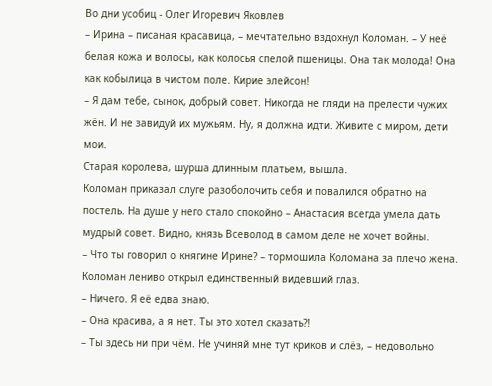Во дни усобиц - Олег Игоревич Яковлев
– Ирина – писаная красавица, – мечтательно вздохнул Коломан. – У неё белая кожа и волосы, как колосья спелой пшеницы. Она так молода! Она как кобылица в чистом поле. Кирие элейсон!
– Я дам тебе, сынок, добрый совет. Никогда не гляди на прелести чужих жён. И не завидуй их мужьям. Ну, я должна идти. Живите с миром, дети мои.
Старая королева, шурша длинным платьем, вышла.
Коломан приказал слуге разоболочить себя и повалился обратно на постель. На душе у него стало спокойно – Анастасия всегда умела дать мудрый совет. Видно, князь Всеволод в самом деле не хочет войны.
– Что ты говорил о княгине Ирине? – тормошила Коломана за плечо жена.
Коломан лениво открыл единственный видевший глаз.
– Ничего. Я её едва знаю.
– Она красива, а я нет. Ты это хотел сказать?!
– Ты здесь ни при чём. Не учиняй мне тут криков и слёз, – недовольно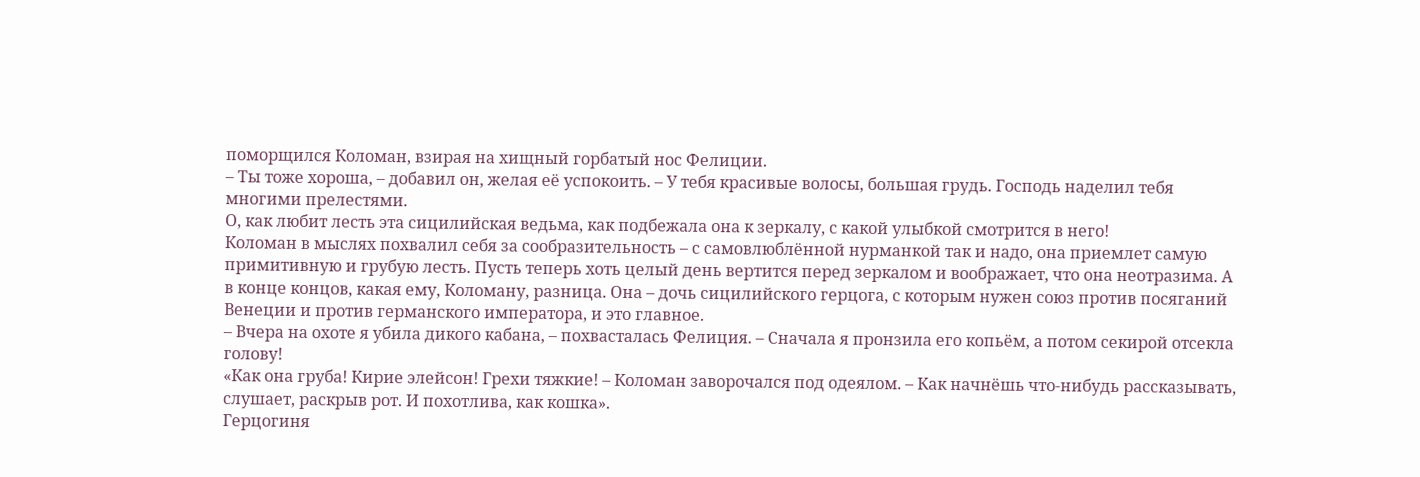поморщился Коломан, взирая на хищный горбатый нос Фелиции.
– Ты тоже хороша, – добавил он, желая её успокоить. – У тебя красивые волосы, большая грудь. Господь наделил тебя многими прелестями.
О, как любит лесть эта сицилийская ведьма, как подбежала она к зеркалу, с какой улыбкой смотрится в него!
Коломан в мыслях похвалил себя за сообразительность – с самовлюблённой нурманкой так и надо, она приемлет самую примитивную и грубую лесть. Пусть теперь хоть целый день вертится перед зеркалом и воображает, что она неотразима. А в конце концов, какая ему, Коломану, разница. Она – дочь сицилийского герцога, с которым нужен союз против посяганий Венеции и против германского императора, и это главное.
– Вчера на охоте я убила дикого кабана, – похвасталась Фелиция. – Сначала я пронзила его копьём, а потом секирой отсекла голову!
«Как она груба! Кирие элейсон! Грехи тяжкие! – Коломан заворочался под одеялом. – Как начнёшь что-нибудь рассказывать, слушает, раскрыв рот. И похотлива, как кошка».
Герцогиня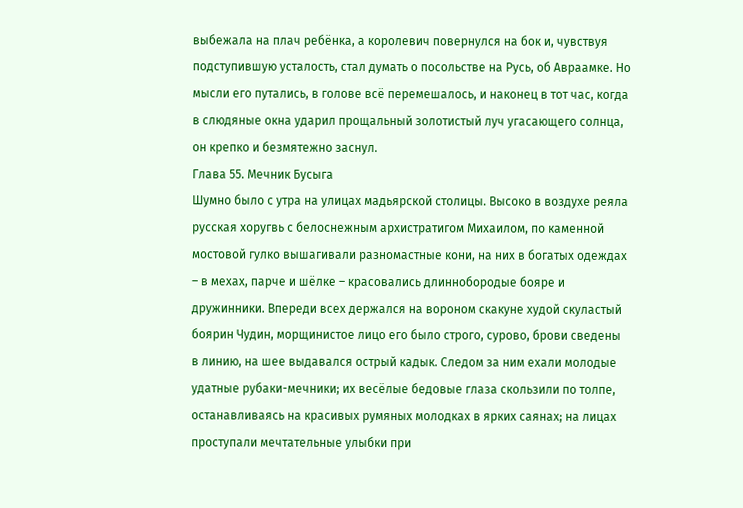выбежала на плач ребёнка, а королевич повернулся на бок и, чувствуя подступившую усталость, стал думать о посольстве на Русь, об Авраамке. Но мысли его путались, в голове всё перемешалось, и наконец в тот час, когда в слюдяные окна ударил прощальный золотистый луч угасающего солнца, он крепко и безмятежно заснул.
Глава 55. Мечник Бусыга
Шумно было с утра на улицах мадьярской столицы. Высоко в воздухе реяла русская хоругвь с белоснежным архистратигом Михаилом, по каменной мостовой гулко вышагивали разномастные кони, на них в богатых одеждах – в мехах, парче и шёлке – красовались длиннобородые бояре и дружинники. Впереди всех держался на вороном скакуне худой скуластый боярин Чудин, морщинистое лицо его было строго, сурово, брови сведены в линию, на шее выдавался острый кадык. Следом за ним ехали молодые удатные рубаки-мечники; их весёлые бедовые глаза скользили по толпе, останавливаясь на красивых румяных молодках в ярких саянах; на лицах проступали мечтательные улыбки при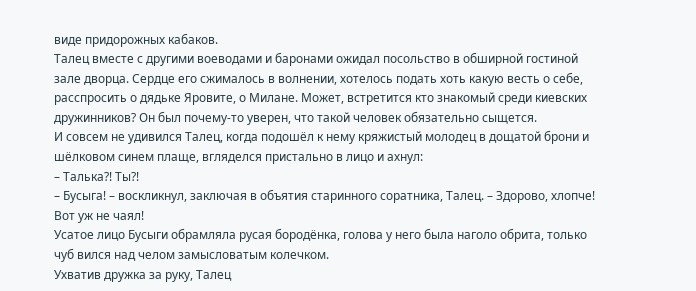виде придорожных кабаков.
Талец вместе с другими воеводами и баронами ожидал посольство в обширной гостиной зале дворца. Сердце его сжималось в волнении, хотелось подать хоть какую весть о себе, расспросить о дядьке Яровите, о Милане. Может, встретится кто знакомый среди киевских дружинников? Он был почему-то уверен, что такой человек обязательно сыщется.
И совсем не удивился Талец, когда подошёл к нему кряжистый молодец в дощатой брони и шёлковом синем плаще, вгляделся пристально в лицо и ахнул:
– Талька?! Ты?!
– Бусыга! – воскликнул, заключая в объятия старинного соратника, Талец. – Здорово, хлопче! Вот уж не чаял!
Усатое лицо Бусыги обрамляла русая бородёнка, голова у него была наголо обрита, только чуб вился над челом замысловатым колечком.
Ухватив дружка за руку, Талец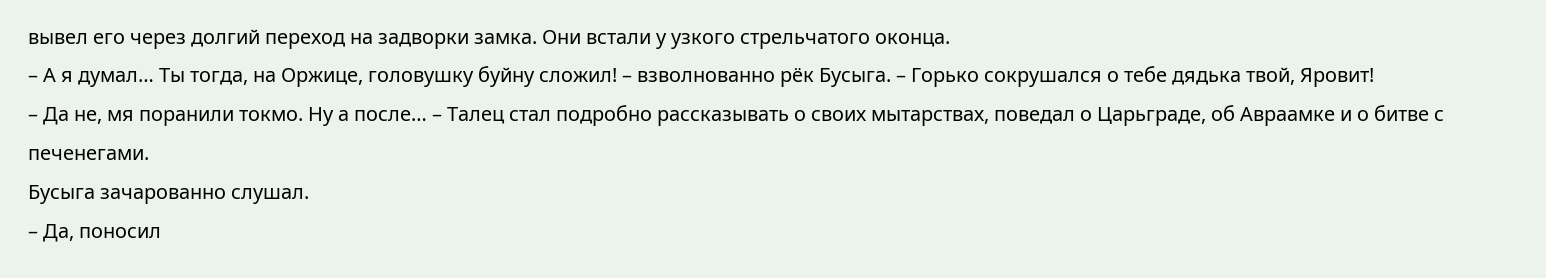вывел его через долгий переход на задворки замка. Они встали у узкого стрельчатого оконца.
– А я думал… Ты тогда, на Оржице, головушку буйну сложил! – взволнованно рёк Бусыга. – Горько сокрушался о тебе дядька твой, Яровит!
– Да не, мя поранили токмо. Ну а после… – Талец стал подробно рассказывать о своих мытарствах, поведал о Царьграде, об Авраамке и о битве с печенегами.
Бусыга зачарованно слушал.
– Да, поносил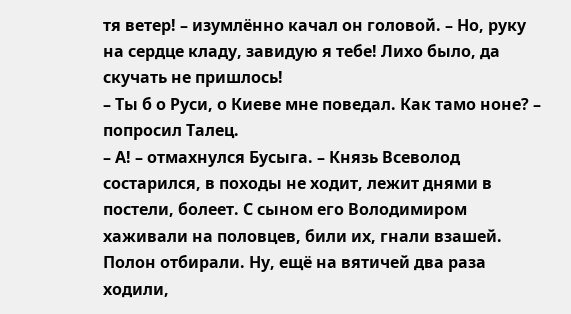тя ветер! – изумлённо качал он головой. – Но, руку на сердце кладу, завидую я тебе! Лихо было, да скучать не пришлось!
– Ты б о Руси, о Киеве мне поведал. Как тамо ноне? – попросил Талец.
– А! – отмахнулся Бусыга. – Князь Всеволод состарился, в походы не ходит, лежит днями в постели, болеет. С сыном его Володимиром хаживали на половцев, били их, гнали взашей. Полон отбирали. Ну, ещё на вятичей два раза ходили,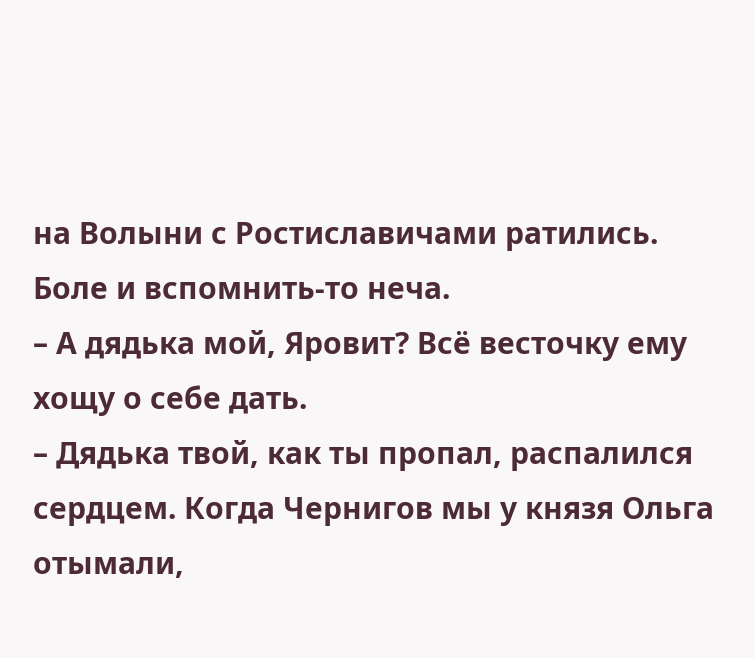на Волыни с Ростиславичами ратились. Боле и вспомнить-то неча.
– А дядька мой, Яровит? Всё весточку ему хощу о себе дать.
– Дядька твой, как ты пропал, распалился сердцем. Когда Чернигов мы у князя Ольга отымали,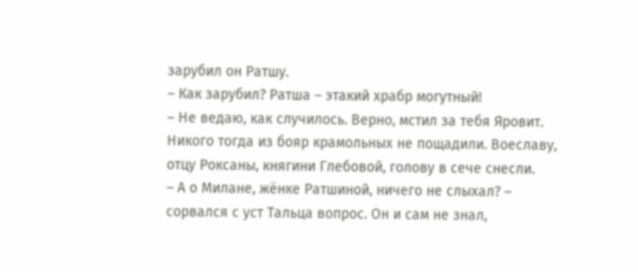зарубил он Ратшу.
– Как зарубил? Ратша – этакий храбр могутный!
– Не ведаю, как случилось. Верно, мстил за тебя Яровит. Никого тогда из бояр крамольных не пощадили. Воеславу, отцу Роксаны, княгини Глебовой, голову в сече снесли.
– А о Милане, жёнке Ратшиной, ничего не слыхал? – сорвался с уст Тальца вопрос. Он и сам не знал,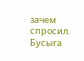зачем спросил.
Бусыга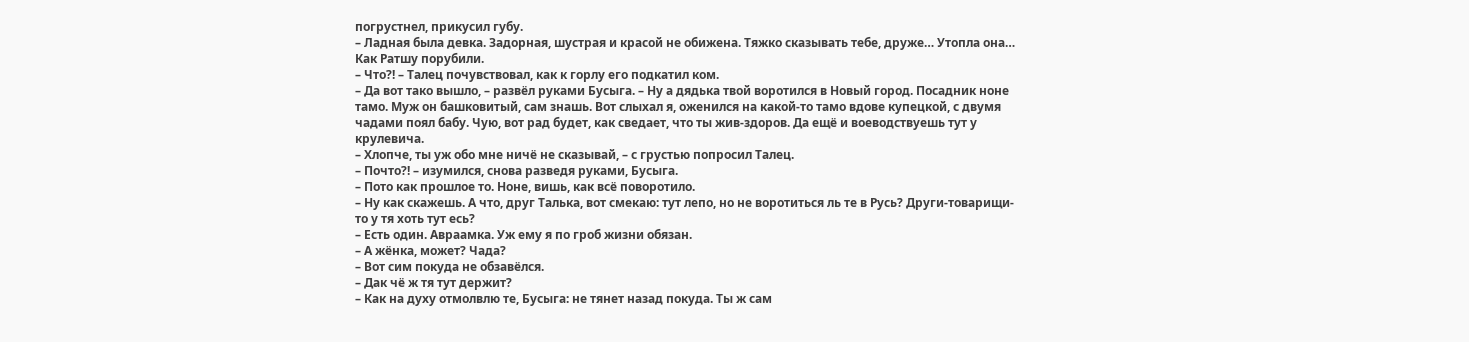погрустнел, прикусил губу.
– Ладная была девка. Задорная, шустрая и красой не обижена. Тяжко сказывать тебе, друже… Утопла она… Как Ратшу порубили.
– Что?! – Талец почувствовал, как к горлу его подкатил ком.
– Да вот тако вышло, – развёл руками Бусыга. – Ну а дядька твой воротился в Новый город. Посадник ноне тамо. Муж он башковитый, сам знашь. Вот слыхал я, оженился на какой-то тамо вдове купецкой, с двумя чадами поял бабу. Чую, вот рад будет, как сведает, что ты жив-здоров. Да ещё и воеводствуешь тут у крулевича.
– Хлопче, ты уж обо мне ничё не сказывай, – с грустью попросил Талец.
– Почто?! – изумился, снова разведя руками, Бусыга.
– Пото как прошлое то. Ноне, вишь, как всё поворотило.
– Ну как скажешь. А что, друг Талька, вот смекаю: тут лепо, но не воротиться ль те в Русь? Други-товарищи-то у тя хоть тут есь?
– Есть один. Авраамка. Уж ему я по гроб жизни обязан.
– А жёнка, может? Чада?
– Вот сим покуда не обзавёлся.
– Дак чё ж тя тут держит?
– Как на духу отмолвлю те, Бусыга: не тянет назад покуда. Ты ж сам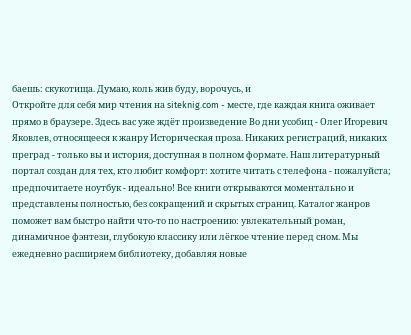баешь: скукотища. Думаю, коль жив буду, ворочусь, и
Откройте для себя мир чтения на siteknig.com - месте, где каждая книга оживает прямо в браузере. Здесь вас уже ждёт произведение Во дни усобиц - Олег Игоревич Яковлев, относящееся к жанру Историческая проза. Никаких регистраций, никаких преград - только вы и история, доступная в полном формате. Наш литературный портал создан для тех, кто любит комфорт: хотите читать с телефона - пожалуйста; предпочитаете ноутбук - идеально! Все книги открываются моментально и представлены полностью, без сокращений и скрытых страниц. Каталог жанров поможет вам быстро найти что-то по настроению: увлекательный роман, динамичное фэнтези, глубокую классику или лёгкое чтение перед сном. Мы ежедневно расширяем библиотеку, добавляя новые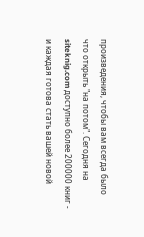произведения, чтобы вам всегда было что открыть "на потом". Сегодня на siteknig.com доступно более 200000 книг - и каждая готова стать вашей новой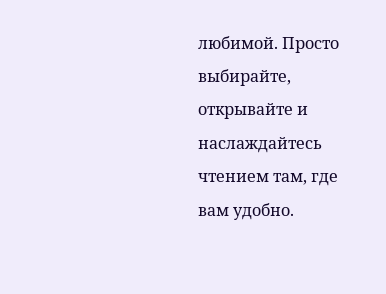любимой. Просто выбирайте, открывайте и наслаждайтесь чтением там, где вам удобно.